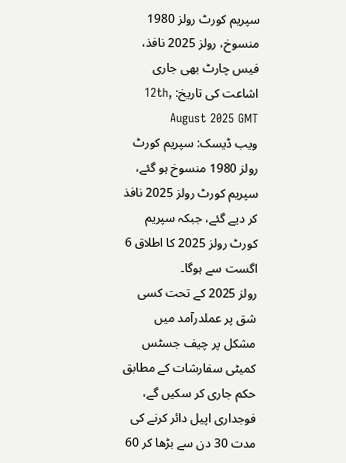سپریم کورٹ رولز 1980 منسوخ، رولز 2025 نافذ، فیس چارٹ بھی جاری
اشاعت کی تاریخ: 12th, August 2025 GMT
ویب ڈیسک: سپریم کورٹ رولز 1980 منسوخ ہو گئے، سپریم کورٹ رولز 2025 نافذ کر دیے گئے، جبکہ سپریم کورٹ رولز 2025 کا اطلاق 6 اگست سے ہوگا۔
رولز 2025 کے تحت کسی شق پر عملدرآمد میں مشکل پر چیف جسٹس کمیٹی سفارشات کے مطابق حکم جاری کر سکیں گے، فوجداری اپیل دائر کرنے کی مدت 30 دن سے بڑھا کر 60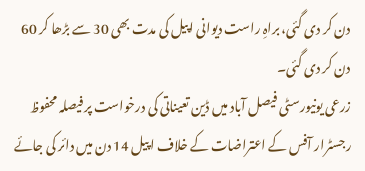دن کر دی گئی، براہِ راست دیوانی اپیل کی مدت بھی 30 سے بڑھا کر 60 دن کر دی گئی۔
زرعی یونیورسٹی فیصل آباد میں ڈین تعیناتی کی درخواست پر فیصلہ محفوظ
رجسٹرار آفس کے اعتراضات کے خلاف اپیل 14 دن میں دائر کی جائے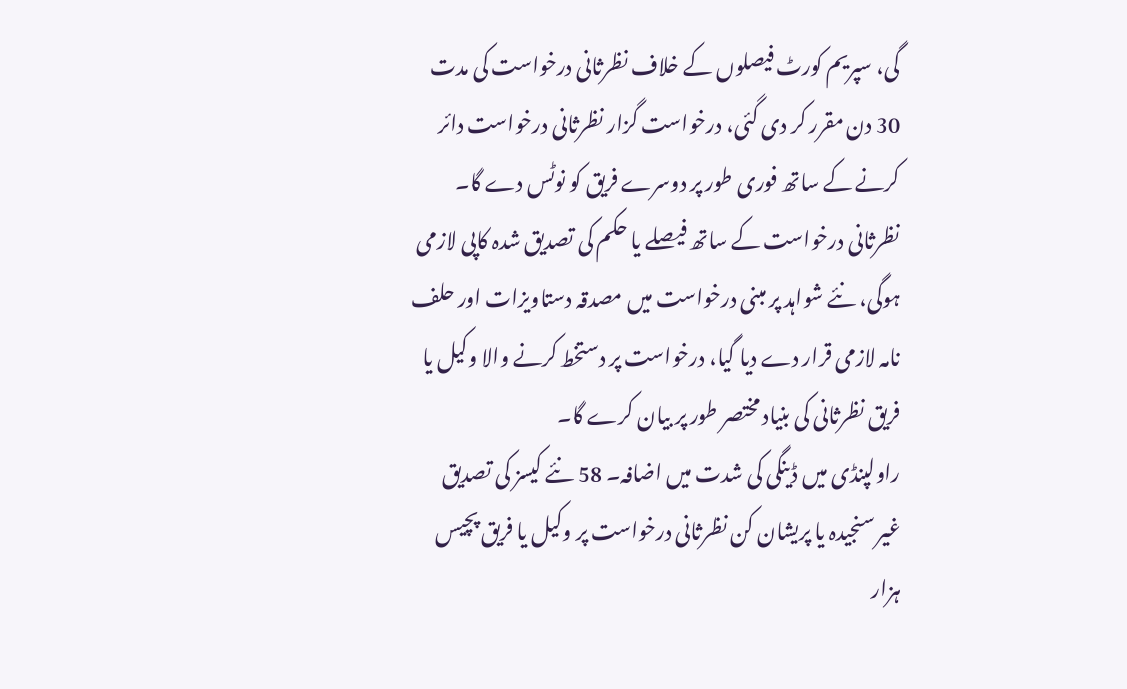گی، سپریم کورٹ فیصلوں کے خلاف نظرثانی درخواست کی مدت 30 دن مقرر کر دی گئی، درخواست گزار نظرثانی درخواست دائر کرنے کے ساتھ فوری طور پر دوسرے فریق کو نوٹس دے گا۔
نظرثانی درخواست کے ساتھ فیصلے یا حکم کی تصدیق شدہ کاپی لازمی ہوگی، نئے شواہد پر مبنی درخواست میں مصدقہ دستاویزات اور حلف نامہ لازمی قرار دے دیا گیا، درخواست پر دستخط کرنے والا وکیل یا فریق نظرثانی کی بنیاد مختصر طور پر بیان کرے گا۔
راولپنڈی میں ڈینگی کی شدت میں اضافہ۔ 58 نئے کیسز کی تصدیق
غیر سنجیدہ یا پریشان کن نظرثانی درخواست پر وکیل یا فریق پچیس ہزار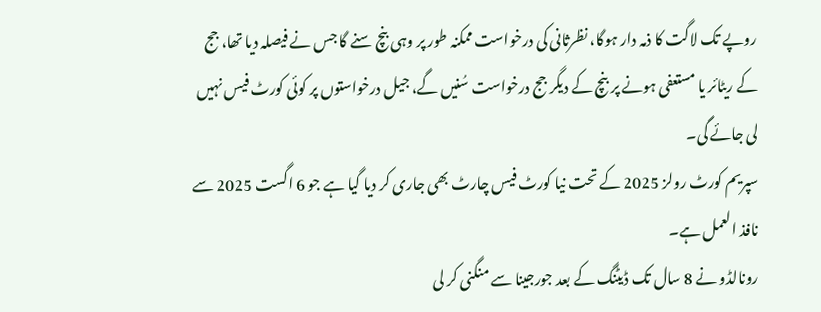روپے تک لاگت کا ذمہ دار ہوگا، نظرثانی کی درخواست ممکنہ طور پر وہی بنچ سنے گا جس نے فیصلہ دیا تھا، جج کے ریٹائر یا مستعفی ہونے پر بنچ کے دیگر جج درخواست سُنیں گے، جیل درخواستوں پر کوئی کورٹ فیس نہیں لی جائے گی۔
سپریم کورٹ رولز 2025 کے تحت نیا کورٹ فیس چارٹ بھی جاری کر دیا گیا ہے جو 6 اگست 2025 سے نافذ العمل ہے۔
رونالڈو نے 8 سال تک ڈیٹنگ کے بعد جورجینا سے منگنی کر لی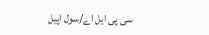سی پی ایل اے/سول اپیل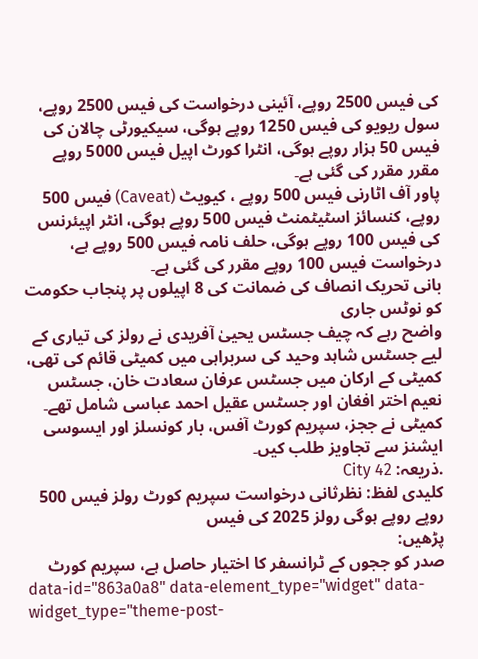کی فیس 2500 روپے، آئینی درخواست کی فیس 2500 روپے، سول ریویو کی فیس 1250 روپے ہوگی، سیکیورٹی چالان کی فیس 50 ہزار روپے ہوگی، انٹرا کورٹ اپیل فیس 5000 روپے مقرر مقرر کی گئی ہے۔
پاور آف اٹارنی فیس 500 روپے ، کیویٹ (Caveat) فیس 500 روپے، کنسائز اسٹیٹمنٹ فیس 500 روپے ہوگی، انٹر اپیئرنس کی فیس 100 روپے ہوگی، حلف نامہ فیس 500 روپے ہے، درخواست فیس 100 روپے مقرر کی گئی ہے۔
بانی تحریک انصاف کی ضمانت کی 8 اپیلوں پر پنجاب حکومت کو نوٹس جاری
واضح رہے کہ چیف جسٹس یحییٰ آفریدی نے رولز کی تیاری کے لیے جسٹس شاہد وحید کی سربراہی میں کمیٹی قائم کی تھی، کمیٹی کے ارکان میں جسٹس عرفان سعادت خان، جسٹس نعیم اختر افغان اور جسٹس عقیل احمد عباسی شامل تھے۔ کمیٹی نے ججز، سپریم کورٹ آفس، بار کونسلز اور ایسوسی ایشنز سے تجاویز طلب کیں۔
.ذریعہ: City 42
کلیدی لفظ: نظرثانی درخواست سپریم کورٹ رولز فیس 500 روپے روپے ہوگی رولز 2025 کی فیس
پڑھیں:
صدر کو ججوں کے ٹرانسفر کا اختیار حاصل ہے، سپریم کورٹ
data-id="863a0a8" data-element_type="widget" data-widget_type="theme-post-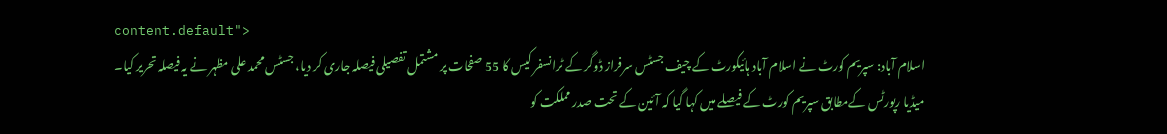content.default">
اسلام آباد: سپریم کورٹ نے اسلام آباد ہائیکورٹ کے چیف جسٹس سرفراز ڈوگر کے ٹرانسفر کیس کا 55 صفحات پر مشتمل تفصیلی فیصلہ جاری کر دیا، جسٹس محمد علی مظہر نے یہ فیصلہ تحریر کیا۔
میڈیا رپورٹس کےمطابق سپریم کورٹ کے فیصلے میں کہا گیا کہ آئین کے تحت صدر مملکت کو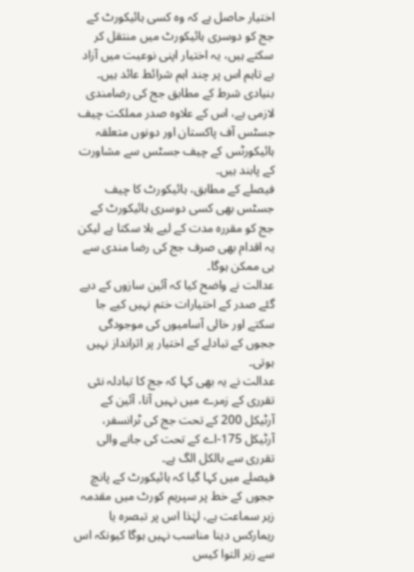اختیار حاصل ہے کہ وہ کسی ہائیکورٹ کے جج کو دوسری ہائیکورٹ میں منتقل کر سکتے ہیں، یہ اختیار اپنی نوعیت میں آزاد ہے تاہم اس پر چند اہم شرائط عائد ہیں۔
بنیادی شرط کے مطابق جج کی رضامندی لازمی ہے، اس کے علاوہ صدر مملکت چیف جسٹس آف پاکستان اور دونوں متعلقہ ہائیکورٹس کے چیف جسٹس سے مشاورت کے پابند ہیں۔
فیصلے کے مطابق، ہائیکورٹ کا چیف جسٹس بھی کسی دوسری ہائیکورٹ کے جج کو مقررہ مدت کے لیے بلا سکتا ہے لیکن یہ اقدام بھی صرف جج کی رضا مندی سے ہی ممکن ہوگا۔
عدالت نے واضح کیا کہ آئین سازوں کے دیے گئے صدر کے اختیارات ختم نہیں کیے جا سکتے اور خالی آسامیوں کی موجودگی ججوں کے تبادلے کے اختیار پر اثرانداز نہیں ہوتی۔
عدالت نے یہ بھی کہا کہ جج کا تبادلہ نئی تقرری کے زمرے میں نہیں آتا، آئین کے آرٹیکل 200 کے تحت جج کی ٹرانسفر، آرٹیکل 175-اے کے تحت کی جانے والی تقرری سے بالکل الگ ہے۔
فیصلے میں کہا گیا کہ ہائیکورٹ کے پانچ ججوں کے خط پر سپریم کورٹ میں مقدمہ زیر سماعت ہے، لہٰذا اس پر تبصرہ یا ریمارکس دینا مناسب نہیں ہوگا کیونکہ اس سے زیر التوا کیس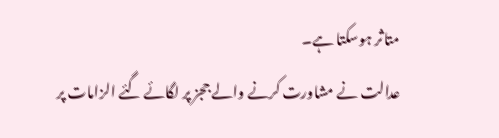متاثر ہوسکتا ہے۔
عدالت نے مشاورت کرنے والے ججز پر لگائے گئے الزامات پر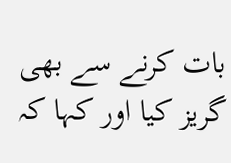بات کرنے سے بھی گریز کیا اور کہا کہ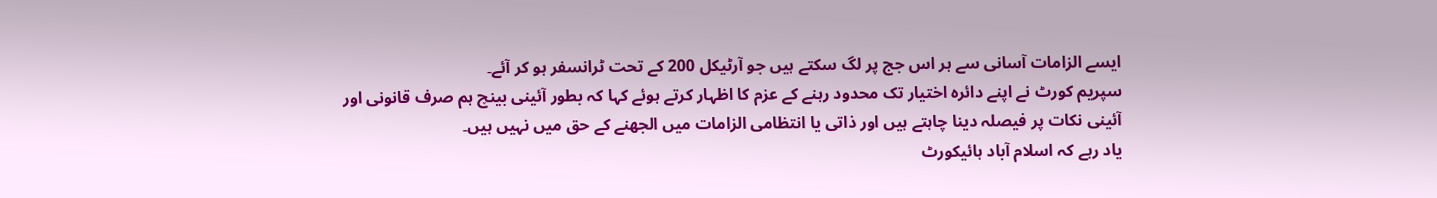ایسے الزامات آسانی سے ہر اس جج پر لگ سکتے ہیں جو آرٹیکل 200 کے تحت ٹرانسفر ہو کر آئے۔
سپریم کورٹ نے اپنے دائرہ اختیار تک محدود رہنے کے عزم کا اظہار کرتے ہوئے کہا کہ بطور آئینی بینچ ہم صرف قانونی اور آئینی نکات پر فیصلہ دینا چاہتے ہیں اور ذاتی یا انتظامی الزامات میں الجھنے کے حق میں نہیں ہیں۔
یاد رہے کہ اسلام آباد ہائیکورٹ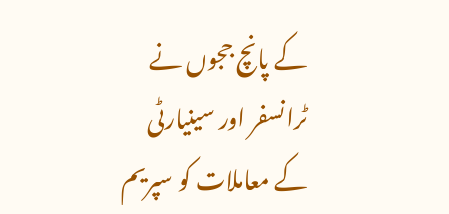کے پانچ ججوں نے ٹرانسفر اور سینیارٹی کے معاملات کو سپریم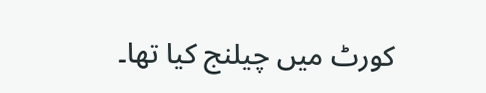کورٹ میں چیلنج کیا تھا۔